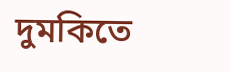দুমকিতে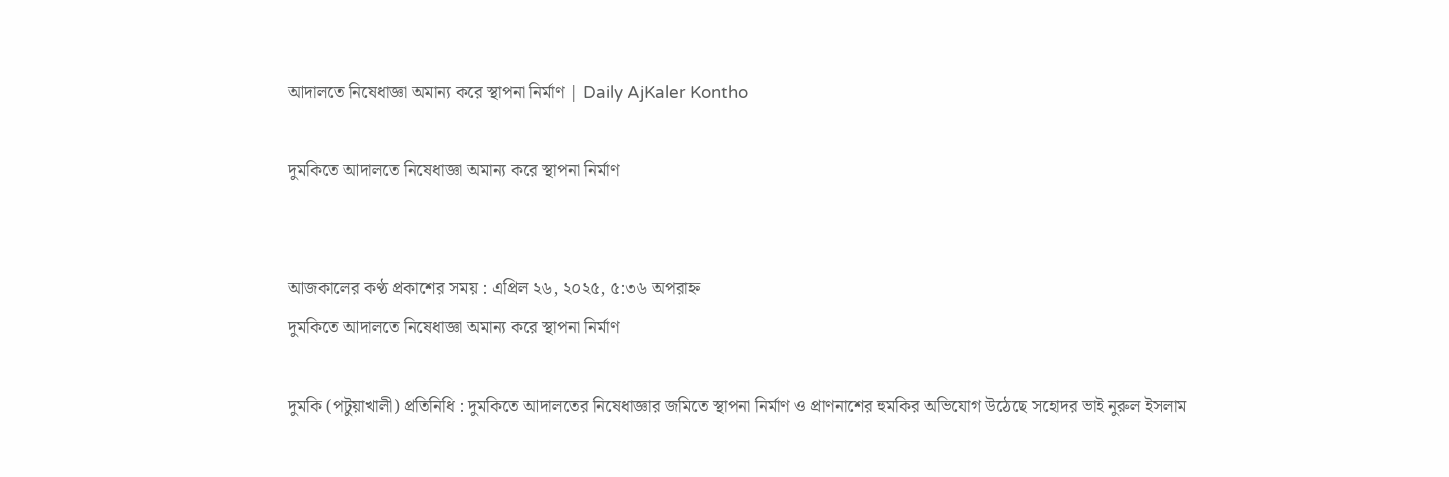আদালতে নিষেধাজ্ঞা অমান্য করে স্থাপনা নির্মাণ | Daily AjKaler Kontho

দুমকিতে আদালতে নিষেধাজ্ঞা অমান্য করে স্থাপনা নির্মাণ


আজকালের কণ্ঠ প্রকাশের সময় : এপ্রিল ২৬, ২০২৫, ৫:৩৬ অপরাহ্ন
দুমকিতে আদালতে নিষেধাজ্ঞা অমান্য করে স্থাপনা নির্মাণ

দুমকি (পটুয়াখালী) প্রতিনিধি : দুমকিতে আদালতের নিষেধাজ্ঞার জমিতে স্থাপনা নির্মাণ ও প্রাণনাশের হুমকির অভিযোগ উঠেছে সহোদর ভাই নুরুল ইসলাম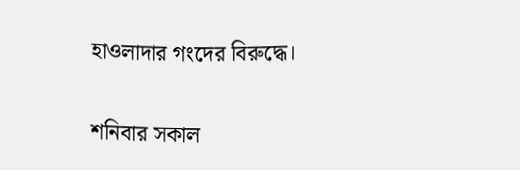হাওলাদার গংদের বিরুদ্ধে।

শনিবার সকাল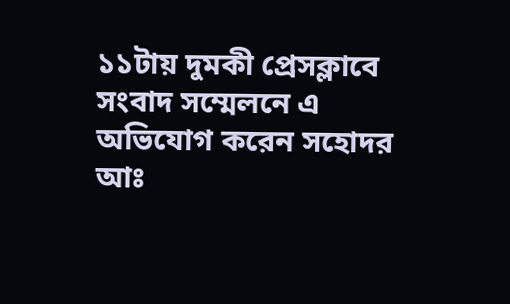১১টায় দুমকী প্রেসক্লাবে সংবাদ সম্মেলনে এ অভিযোগ করেন সহোদর আঃ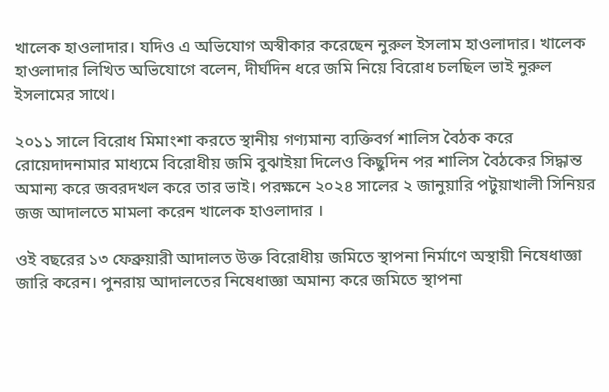খালেক হাওলাদার। যদিও এ অভিযোগ অস্বীকার করেছেন নুরুল ইসলাম হাওলাদার। খালেক হাওলাদার লিখিত অভিযোগে বলেন, দীর্ঘদিন ধরে জমি নিয়ে বিরোধ চলছিল ভাই নুরুল ইসলামের সাথে।

২০১১ সালে বিরোধ মিমাংশা করতে স্থানীয় গণ্যমান্য ব্যক্তিবর্গ শালিস বৈঠক করে রোয়েদাদনামার মাধ্যমে বিরোধীয় জমি বুঝাইয়া দিলেও কিছুদিন পর শালিস বৈঠকের সিদ্ধান্ত অমান্য করে জবরদখল করে তার ভাই। পরক্ষনে ২০২৪ সালের ২ জানুয়ারি পটুয়াখালী সিনিয়র জজ আদালতে মামলা করেন খালেক হাওলাদার ।

ওই বছরের ১৩ ফেব্রুয়ারী আদালত উক্ত বিরোধীয় জমিতে স্থাপনা নির্মাণে অস্থায়ী নিষেধাজ্ঞা জারি করেন। পুনরায় আদালতের নিষেধাজ্ঞা অমান্য করে জমিতে স্থাপনা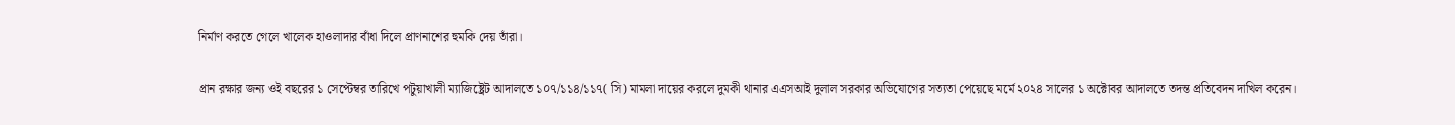নির্মাণ করতে গেলে খালেক হাওলাদার বাঁধা দিলে প্রাণনাশের হুমকি দেয় তাঁরা।

প্রান রক্ষার জন্য ওই বছরের ১ সেপ্টেম্বর তারিখে পটুয়াখালী ম্যাজিষ্ট্রেট আদালতে ১০৭/১১৪/১১৭( সি) মামলা দায়ের করলে দুমকী থানার এএসআই দুলাল সরকার অভিযোগের সত্যতা পেয়েছে মর্মে ২০২৪ সালের ১ অক্টোবর আদালতে তদন্ত প্রতিবেদন দাখিল করেন।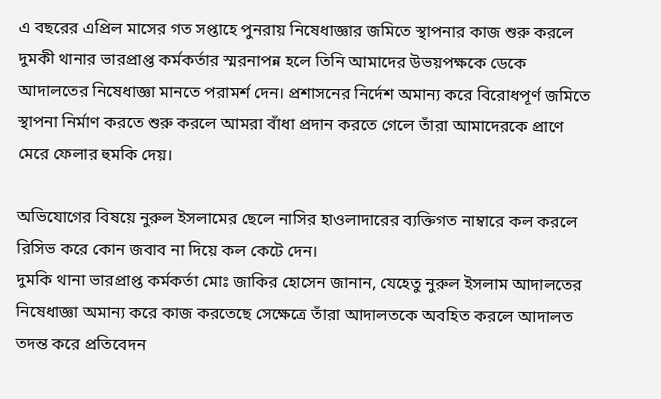এ বছরের এপ্রিল মাসের গত সপ্তাহে পুনরায় নিষেধাজ্ঞার জমিতে স্থাপনার কাজ শুরু করলে দুমকী থানার ভারপ্রাপ্ত কর্মকর্তার স্মরনাপন্ন হলে তিনি আমাদের উভয়পক্ষকে ডেকে আদালতের নিষেধাজ্ঞা মানতে পরামর্শ দেন। প্রশাসনের নির্দেশ অমান্য করে বিরোধপূর্ণ জমিতে স্থাপনা নির্মাণ করতে শুরু করলে আমরা বাঁধা প্রদান করতে গেলে তাঁরা আমাদেরকে প্রাণে মেরে ফেলার হুমকি দেয়।

অভিযোগের বিষয়ে নুরুল ইসলামের ছেলে নাসির হাওলাদারের ব্যক্তিগত নাম্বারে কল করলে রিসিভ করে কোন জবাব না দিয়ে কল কেটে দেন।
দুমকি থানা ভারপ্রাপ্ত কর্মকর্তা মোঃ জাকির হোসেন জানান, যেহেতু নুরুল ইসলাম আদালতের নিষেধাজ্ঞা অমান্য করে কাজ করতেছে সেক্ষেত্রে তাঁরা আদালতকে অবহিত করলে আদালত তদন্ত করে প্রতিবেদন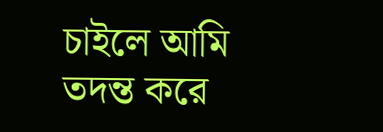চাইলে আমি তদন্ত করে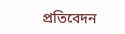প্রতিবেদন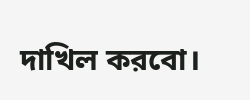দাখিল করবো।